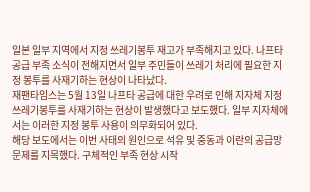일본 일부 지역에서 지정 쓰레기봉투 재고가 부족해지고 있다. 나프타 공급 부족 소식이 전해지면서 일부 주민들이 쓰레기 처리에 필요한 지정 봉투를 사재기하는 현상이 나타났다.
재팬타임스는 5월 13일 나프타 공급에 대한 우려로 인해 지자체 지정 쓰레기봉투를 사재기하는 현상이 발생했다고 보도했다. 일부 지자체에서는 이러한 지정 봉투 사용이 의무화되어 있다.
해당 보도에서는 이번 사태의 원인으로 석유 및 중동과 이란의 공급망 문제를 지목했다. 구체적인 부족 현상 시작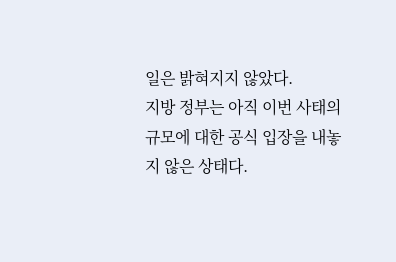일은 밝혀지지 않았다.
지방 정부는 아직 이번 사태의 규모에 대한 공식 입장을 내놓지 않은 상태다.